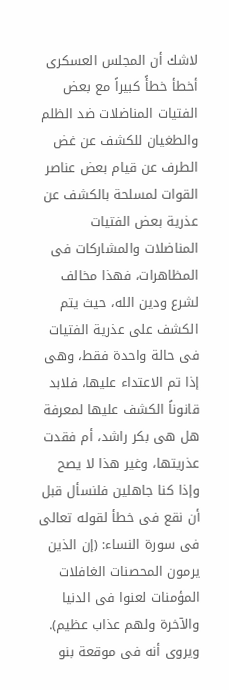لاشك أن المجلس العسكرى أخطأ خطأً كبيراً مع بعض الفتيات المناضلات ضد الظلم والطغيان للكشف عن غض الطرف عن قيام بعض عناصر القوات لمسلحة بالكشف عن عذرية بعض الفتيات المناضلات والمشاركات فى المظاهرات، فهذا مخالف لشرع ودين الله، حيث يتم الكشف على عذرية الفتيات فى حالة واحدة فقط، وهى إذا تم الاعتداء عليها، فلابد قانوناً الكشف عليها لمعرفة هل هى بكر راشد، أم فقدت عذريتها، وغير هذا لا يصح وإذا كنا جاهلين فلنسأل قبل أن نقع فى خطأ لقوله تعالى فى سورة النساء: (إن الذين يرمون المحصنات الغافلات المؤمنات لعنوا فى الدنيا والآخرة ولهم عذاب عظيم).
ويروى أنه فى موقعة بنو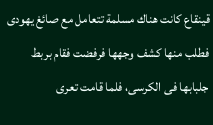قينقاع كانت هناك مسلمة تتعامل مع صائغ يهودى فطلب منها كشف وجهها فرفضت فقام بربط جلبابها فى الكرسى، فلما قامت تعرى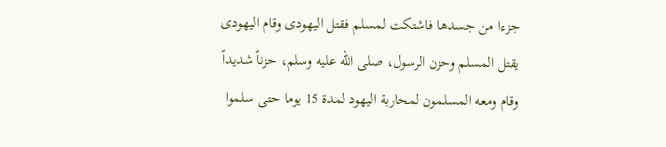جزءا من جسدها فاشتكت لمسلم فقتل اليهودى وقام اليهودى يقتل المسلم وحزن الرسول، صلى الله عليه وسلم، حزناً شديداً وقام ومعه المسلمون لمحاربة اليهود لمدة 15 يوما حتى سلموا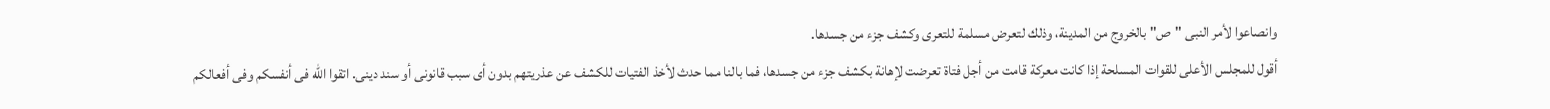وانصاعوا لأمر النبى "ص" بالخروج من المدينة، وذلك لتعرض مسلمة للتعرى وكشف جزء من جسدها.
أقول للمجلس الأعلى للقوات المسلحة إذا كانت معركة قامت من أجل فتاة تعرضت لإهانة بكشف جزء من جسدها، فما بالنا مما حدث لأخذ الفتيات للكشف عن عذريتهم بدون أى سبب قانونى أو سند دينى. اتقوا الله فى أنفسكم وفى أفعالكم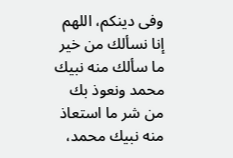وفى دينكم، اللهم إنا نسألك من خير ما سألك منه نبيك محمد ونعوذ بك من شر ما استعاذ منه نبيك محمد،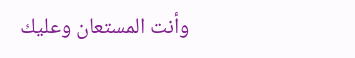وأنت المستعان وعليك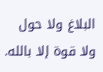البلاغ ولا حول ولا قوة إلا بالله.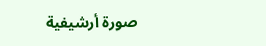صورة أرشيفية